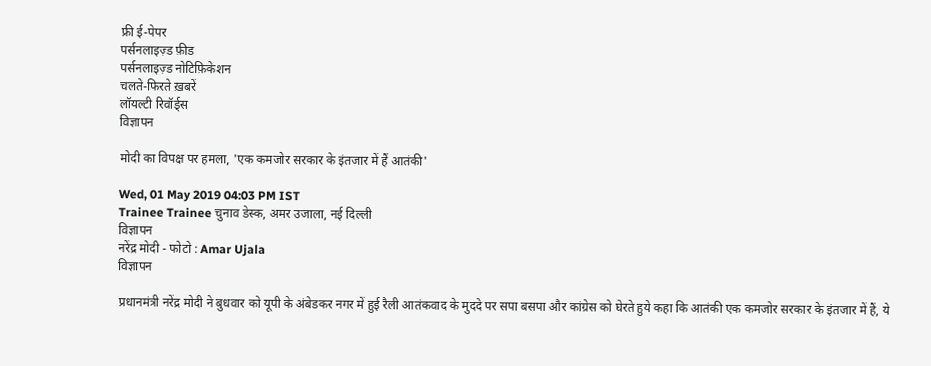फ्री ई-पेपर
पर्सनलाइज़्ड फ़ीड
पर्सनलाइज़्ड नोटिफ़िकेशन
चलते-फिरते ख़बरें
लॉयल्टी रिवॉर्ड्स
विज्ञापन

मोदी का विपक्ष पर हमला, 'एक कमजोर सरकार के इंतजार में हैं आतंकी'

Wed, 01 May 2019 04:03 PM IST
Trainee Trainee चुनाव डेस्क, अमर उजाला, नई दिल्ली
विज्ञापन
नरेंद्र मोदी - फोटो : Amar Ujala
विज्ञापन

प्रधानमंत्री नरेंद्र मोदी ने बुधवार को यूपी के अंबेडकर नगर में हुई रैली आतंकवाद के मुददे पर सपा बसपा और कांग्रेस को घेरते हुये कहा कि आतंकी एक कमजोर सरकार के इंतजार में हैं, ये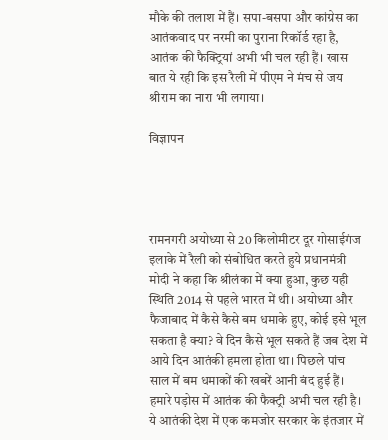मौके की तलाश में हैं। सपा-बसपा और कांग्रेस का आतंकवाद पर नरमी का पुराना रिकॉर्ड रहा है, आतंक की फैक्ट्रियां अभी भी चल रही हैं। खास बात ये रही कि इस रैली में पीएम ने मंच से जय श्रीराम का नारा भी लगाया।

विज्ञापन




रामनगरी अयोध्या से 20 किलोमीटर दूर गोसाईगंज इलाके में रैली को संबोधित करते हुये प्रधानमंत्री मोदी ने कहा कि श्रीलंका में क्या हुआ, कुछ यही स्थिति 2014 से पहले भारत में थी। अयोध्या और फैजाबाद में कैसे कैसे बम धमाके हुए, कोई इसे भूल सकता है क्या? वे दिन कैसे भूल सकते हैं जब देश में आये दिन आतंकी हमला होता था। पिछले पांच साल में बम धमाकों की खबरें आनी बंद हुई हैं। हमारे पड़ोस में आतंक की फैक्ट्री अभी चल रही है। ये आतंकी देश में एक कमजोर सरकार के इंतजार में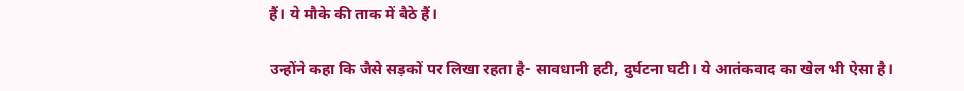हैं। ये मौके की ताक में बैठे हैं।

उन्होंने कहा कि जैसे सड़कों पर लिखा रहता है- सावधानी हटी, दुर्घटना घटी। ये आतंकवाद का खेल भी ऐसा है।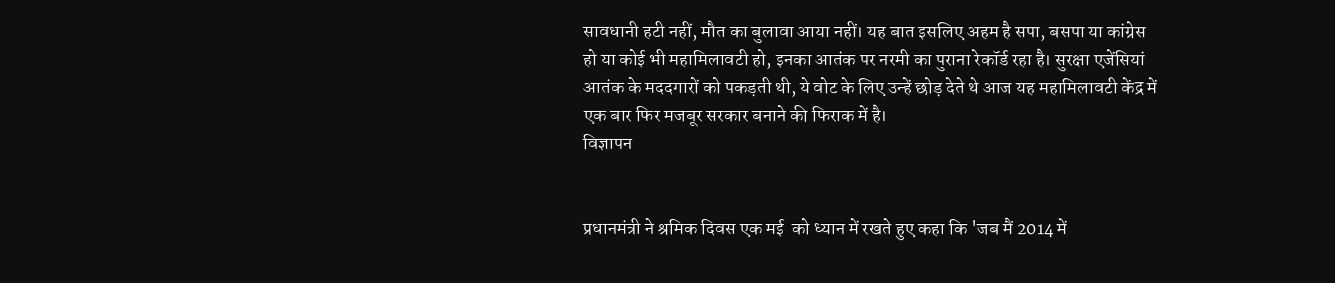सावधानी हटी नहीं, मौत का बुलावा आया नहीं। यह बात इसलिए अहम है सपा, बसपा या कांग्रेस हो या कोई भी महामिलावटी हो, इनका आतंक पर नरमी का पुराना रेकॉर्ड रहा है। सुरक्षा एजेंसियां आतंक के मददगारों को पकड़ती थी, ये वोट के लिए उन्हें छोड़ देते थे आज यह महामिलावटी केंद्र में एक बार फिर मजबूर सरकार बनाने की फिराक में है।
विज्ञापन


प्रधानमंत्री ने श्रमिक दिवस एक मई  को ध्यान में रखते हुए कहा कि 'जब मैं 2014 में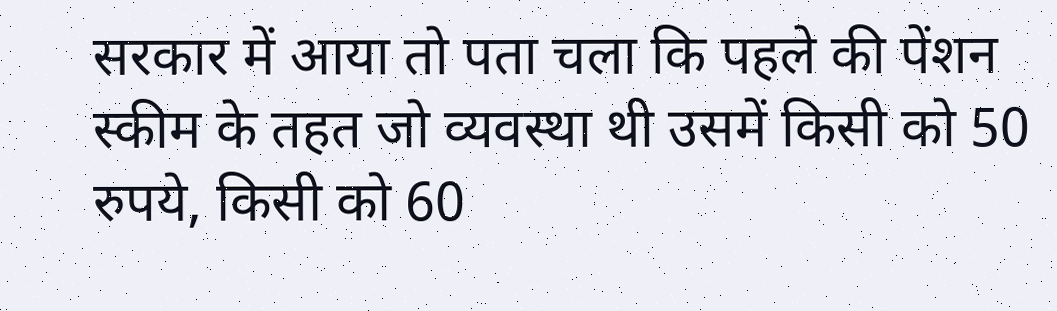सरकार में आया तो पता चला कि पहले की पेंशन स्कीम के तहत जो व्यवस्था थी उसमें किसी को 50 रुपये, किसी को 60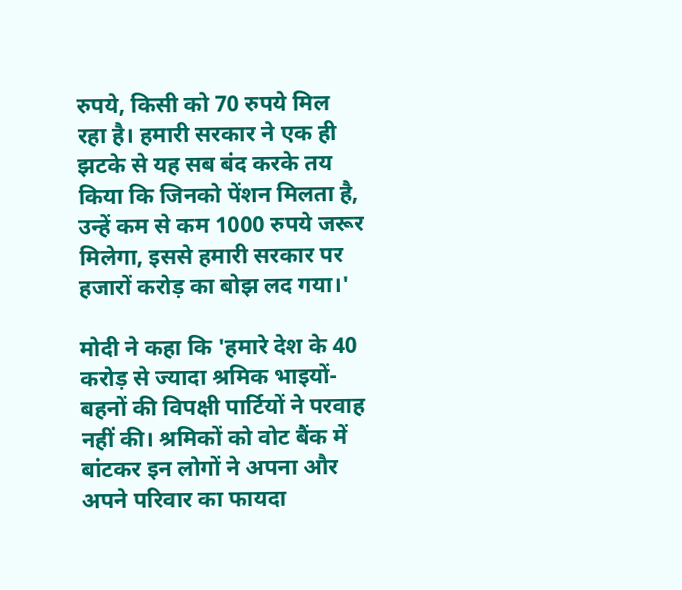रुपये, किसी को 70 रुपये मिल रहा है। हमारी सरकार ने एक ही झटके से यह सब बंद करके तय किया कि जिनको पेंशन मिलता है, उन्हें कम से कम 1000 रुपये जरूर मिलेगा, इससे हमारी सरकार पर हजारों करोड़ का बोझ लद गया।'

मोदी ने कहा कि 'हमारे देश के 40 करोड़ से ज्यादा श्रमिक भाइयों-बहनों की विपक्षी पार्टियों ने परवाह नहीं की। श्रमिकों को वोट बैंक में बांटकर इन लोगों ने अपना और अपने परिवार का फायदा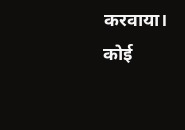करवाया। कोई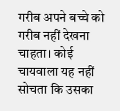गरीब अपने बच्चे को गरीब नहीं देखना चाहता। कोई चायवाला यह नहीं सोचता कि उसका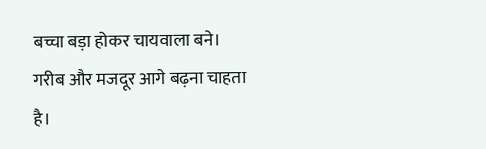बच्चा बड़ा होकर चायवाला बने। गरीब और मजदूर आगे बढ़ना चाहता है।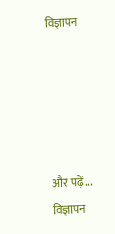विज्ञापन





और पढ़ें...
विज्ञापन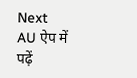Next
AU ऐप में पढ़ें